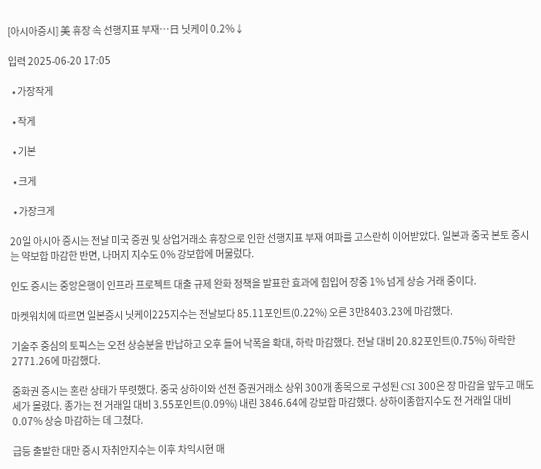[아시아증시] 美 휴장 속 선행지표 부재…日 닛케이 0.2%↓

입력 2025-06-20 17:05

  • 가장작게

  • 작게

  • 기본

  • 크게

  • 가장크게

20일 아시아 증시는 전날 미국 증권 및 상업거래소 휴장으로 인한 선행지표 부재 여파를 고스란히 이어받았다. 일본과 중국 본토 증시는 약보합 마감한 반면, 나머지 지수도 0% 강보합에 머물렀다.

인도 증시는 중앙은행이 인프라 프로젝트 대출 규제 완화 정책을 발표한 효과에 힘입어 장중 1% 넘게 상승 거래 중이다.

마켓워치에 따르면 일본증시 닛케이225지수는 전날보다 85.11포인트(0.22%) 오른 3만8403.23에 마감했다.

기술주 중심의 토픽스는 오전 상승분을 반납하고 오후 들어 낙폭을 확대, 하락 마감했다. 전날 대비 20.82포인트(0.75%) 하락한 2771.26에 마감했다.

중화권 증시는 혼란 상태가 뚜렷했다. 중국 상하이와 선전 증권거래소 상위 300개 종목으로 구성된 CSI 300은 장 마감을 앞두고 매도세가 몰렸다. 종가는 전 거래일 대비 3.55포인트(0.09%) 내린 3846.64에 강보합 마감했다. 상하이종합지수도 전 거래일 대비 0.07% 상승 마감하는 데 그쳤다.

급등 출발한 대만 증시 자취안지수는 이후 차익시현 매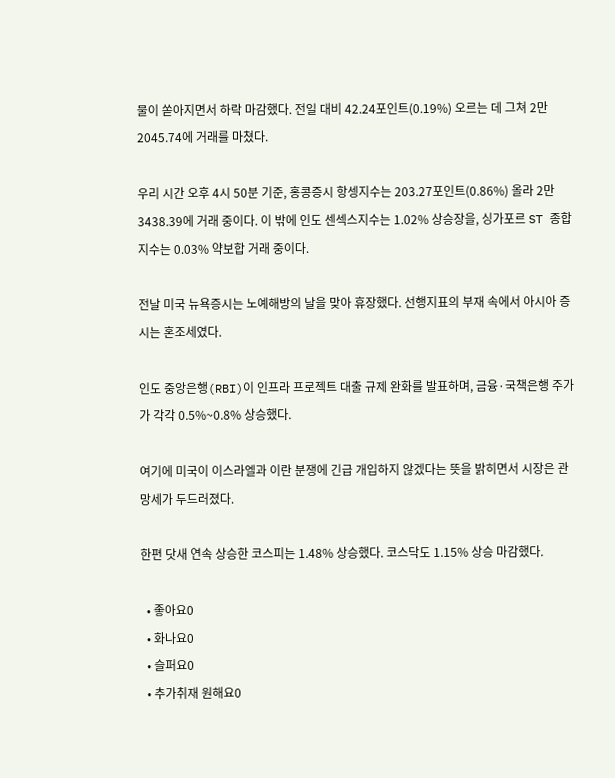물이 쏟아지면서 하락 마감했다. 전일 대비 42.24포인트(0.19%) 오르는 데 그쳐 2만2045.74에 거래를 마쳤다.

우리 시간 오후 4시 50분 기준, 홍콩증시 항셍지수는 203.27포인트(0.86%) 올라 2만3438.39에 거래 중이다. 이 밖에 인도 센섹스지수는 1.02% 상승장을, 싱가포르 ST 종합지수는 0.03% 약보합 거래 중이다.

전날 미국 뉴욕증시는 노예해방의 날을 맞아 휴장했다. 선행지표의 부재 속에서 아시아 증시는 혼조세였다.

인도 중앙은행(RBI)이 인프라 프로젝트 대출 규제 완화를 발표하며, 금융·국책은행 주가가 각각 0.5%~0.8% 상승했다.

여기에 미국이 이스라엘과 이란 분쟁에 긴급 개입하지 않겠다는 뜻을 밝히면서 시장은 관망세가 두드러졌다.

한편 닷새 연속 상승한 코스피는 1.48% 상승했다. 코스닥도 1.15% 상승 마감했다.

  • 좋아요0
  • 화나요0
  • 슬퍼요0
  • 추가취재 원해요0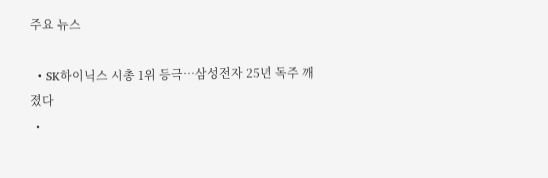주요 뉴스

  • SK하이닉스 시총 1위 등극…삼성전자 25년 독주 깨졌다
  •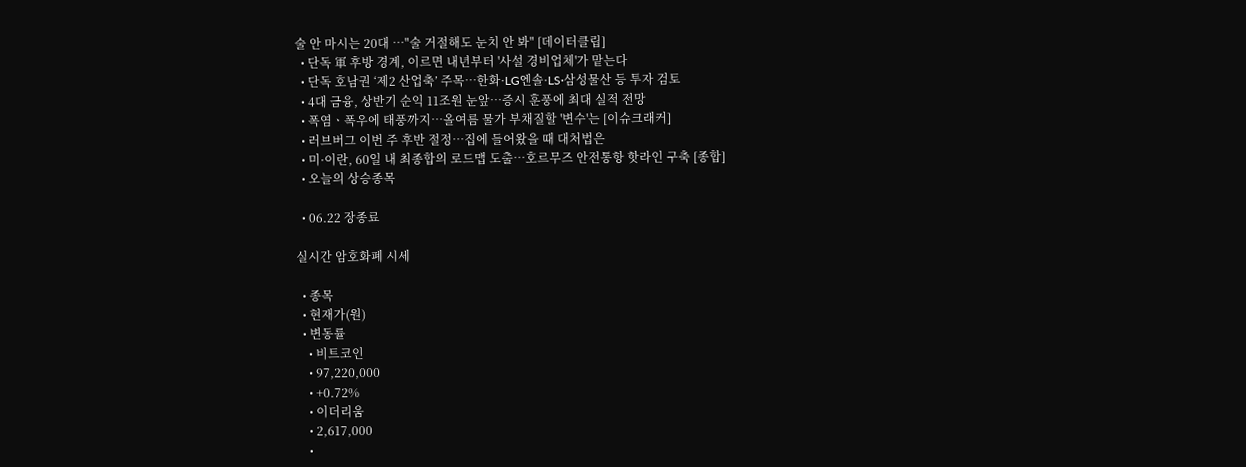술 안 마시는 20대 …"술 거절해도 눈치 안 봐" [데이터클립]
  • 단독 軍 후방 경계, 이르면 내년부터 '사설 경비업체'가 맡는다
  • 단독 호남권 ‘제2 산업축’ 주목…한화·LG엔솔·LS·삼성물산 등 투자 검토
  • 4대 금융, 상반기 순익 11조원 눈앞⋯증시 훈풍에 최대 실적 전망
  • 폭염ㆍ폭우에 태풍까지⋯올여름 물가 부채질할 '변수'는 [이슈크래커]
  • 러브버그 이번 주 후반 절정⋯집에 들어왔을 때 대처법은
  • 미·이란, 60일 내 최종합의 로드맵 도출…호르무즈 안전통항 핫라인 구축 [종합]
  • 오늘의 상승종목

  • 06.22 장종료

실시간 암호화폐 시세

  • 종목
  • 현재가(원)
  • 변동률
    • 비트코인
    • 97,220,000
    • +0.72%
    • 이더리움
    • 2,617,000
    •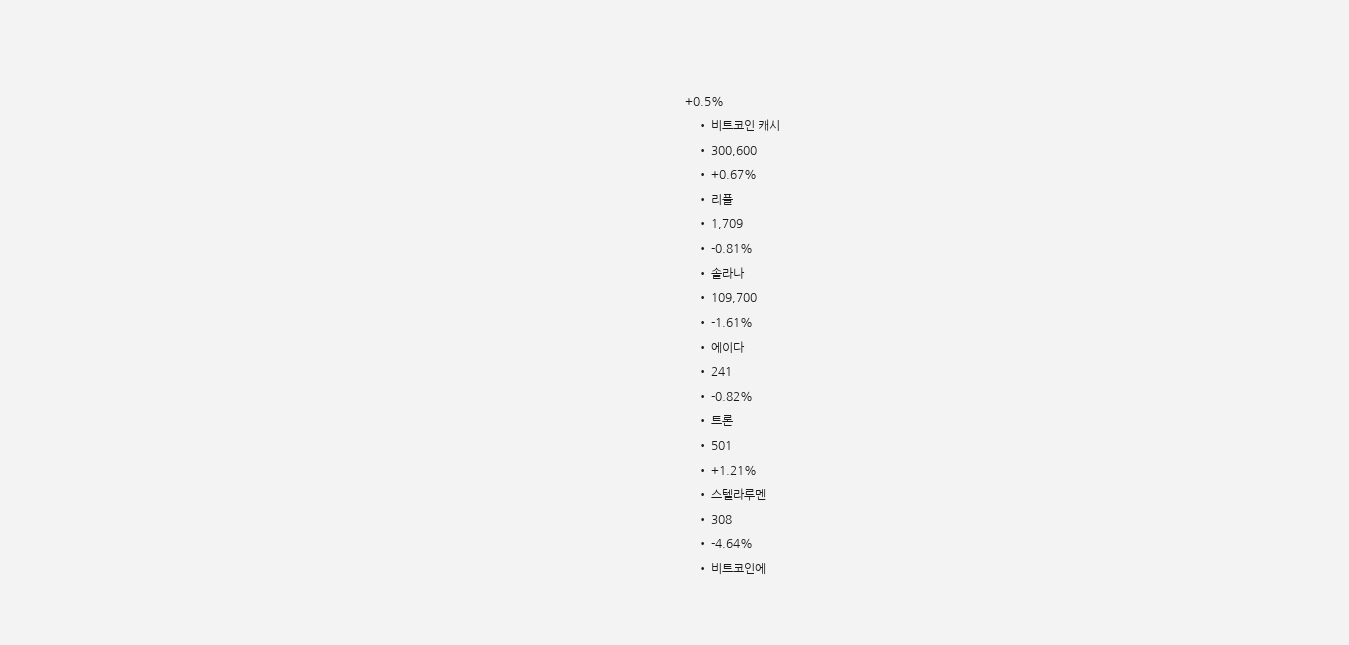+0.5%
    • 비트코인 캐시
    • 300,600
    • +0.67%
    • 리플
    • 1,709
    • -0.81%
    • 솔라나
    • 109,700
    • -1.61%
    • 에이다
    • 241
    • -0.82%
    • 트론
    • 501
    • +1.21%
    • 스텔라루멘
    • 308
    • -4.64%
    • 비트코인에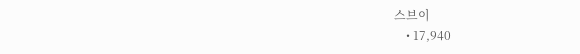스브이
    • 17,940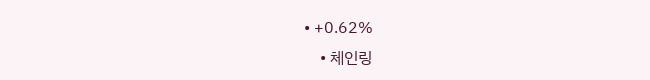• +0.62%
    • 체인링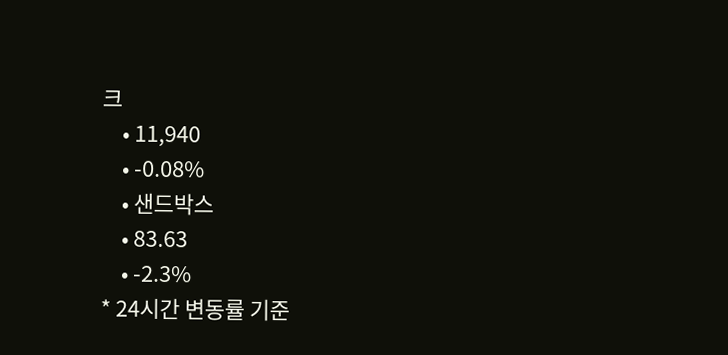크
    • 11,940
    • -0.08%
    • 샌드박스
    • 83.63
    • -2.3%
* 24시간 변동률 기준